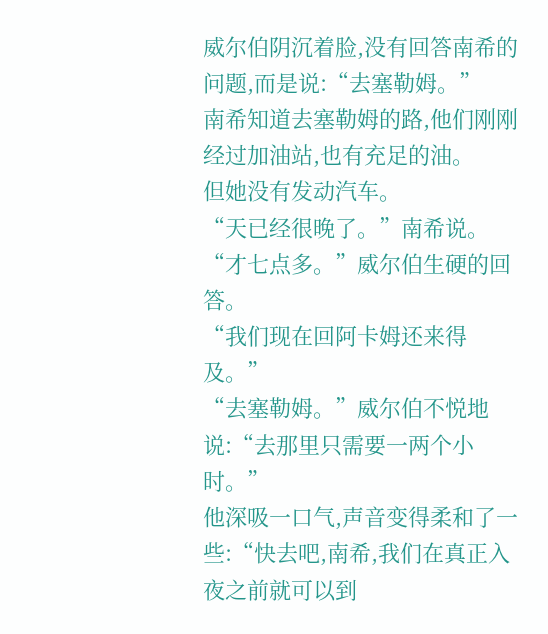威尔伯阴沉着脸,没有回答南希的问题,而是说:“去塞勒姆。”
南希知道去塞勒姆的路,他们刚刚经过加油站,也有充足的油。
但她没有发动汽车。
“天已经很晚了。”南希说。
“才七点多。”威尔伯生硬的回答。
“我们现在回阿卡姆还来得及。”
“去塞勒姆。”威尔伯不悦地说:“去那里只需要一两个小时。”
他深吸一口气,声音变得柔和了一些:“快去吧,南希,我们在真正入夜之前就可以到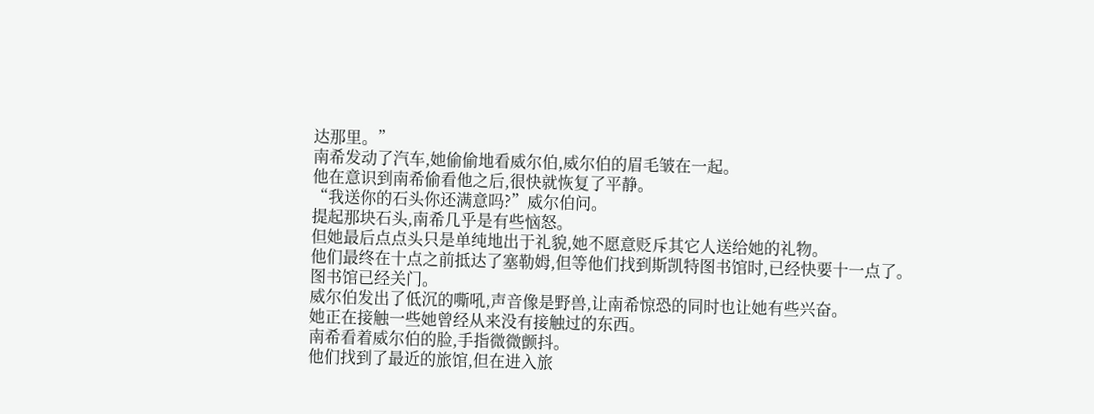达那里。”
南希发动了汽车,她偷偷地看威尔伯,威尔伯的眉毛皱在一起。
他在意识到南希偷看他之后,很快就恢复了平静。
“我送你的石头你还满意吗?”威尔伯问。
提起那块石头,南希几乎是有些恼怒。
但她最后点点头只是单纯地出于礼貌,她不愿意贬斥其它人送给她的礼物。
他们最终在十点之前抵达了塞勒姆,但等他们找到斯凯特图书馆时,已经快要十一点了。
图书馆已经关门。
威尔伯发出了低沉的嘶吼,声音像是野兽,让南希惊恐的同时也让她有些兴奋。
她正在接触一些她曾经从来没有接触过的东西。
南希看着威尔伯的脸,手指微微颤抖。
他们找到了最近的旅馆,但在进入旅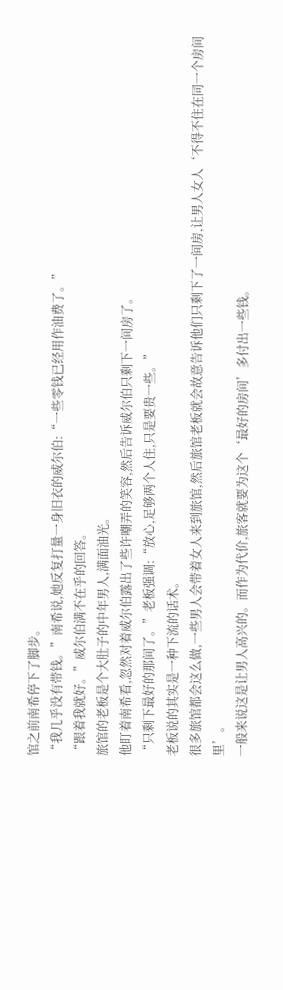馆之前南希停下了脚步。
“我几乎没有带钱。”南希说,她反复打量一身旧衣的威尔伯:“一些零钱已经用作油费了。”
“跟着我就好。”威尔伯满不在乎的回答。
旅馆的老板是个大肚子的中年男人,满面油光。
他盯着南希看,忽然对着威尔伯露出了些许嘲弄的笑容,然后告诉威尔伯只剩下一间房了。
“只剩下最好的那间了。”老板强调:“放心,足够两个人住,只是要贵一些。”
老板说的其实是一种下流的话术。
很多旅馆都会这么做,一些男人会带着女人来到旅馆,然后旅馆老板就会故意告诉他们只剩下了一间房,让男人女人‘不得不住在同一个房间里’。
一般来说这是让男人高兴的。而作为代价,旅客就要为这个‘最好的房间’多付出一些钱。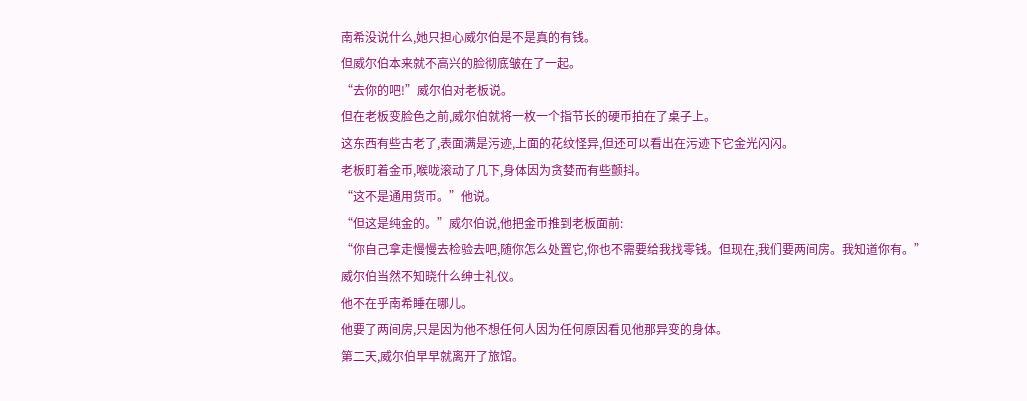南希没说什么,她只担心威尔伯是不是真的有钱。
但威尔伯本来就不高兴的脸彻底皱在了一起。
“去你的吧!”威尔伯对老板说。
但在老板变脸色之前,威尔伯就将一枚一个指节长的硬币拍在了桌子上。
这东西有些古老了,表面满是污迹,上面的花纹怪异,但还可以看出在污迹下它金光闪闪。
老板盯着金币,喉咙滚动了几下,身体因为贪婪而有些颤抖。
“这不是通用货币。”他说。
“但这是纯金的。”威尔伯说,他把金币推到老板面前:
“你自己拿走慢慢去检验去吧,随你怎么处置它,你也不需要给我找零钱。但现在,我们要两间房。我知道你有。”
威尔伯当然不知晓什么绅士礼仪。
他不在乎南希睡在哪儿。
他要了两间房,只是因为他不想任何人因为任何原因看见他那异变的身体。
第二天,威尔伯早早就离开了旅馆。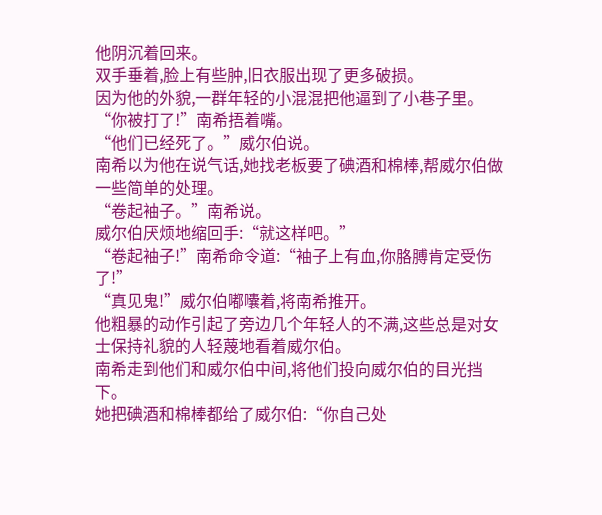他阴沉着回来。
双手垂着,脸上有些肿,旧衣服出现了更多破损。
因为他的外貌,一群年轻的小混混把他逼到了小巷子里。
“你被打了!”南希捂着嘴。
“他们已经死了。”威尔伯说。
南希以为他在说气话,她找老板要了碘酒和棉棒,帮威尔伯做一些简单的处理。
“卷起袖子。”南希说。
威尔伯厌烦地缩回手:“就这样吧。”
“卷起袖子!”南希命令道:“袖子上有血,你胳膊肯定受伤了!”
“真见鬼!”威尔伯嘟囔着,将南希推开。
他粗暴的动作引起了旁边几个年轻人的不满,这些总是对女士保持礼貌的人轻蔑地看着威尔伯。
南希走到他们和威尔伯中间,将他们投向威尔伯的目光挡下。
她把碘酒和棉棒都给了威尔伯:“你自己处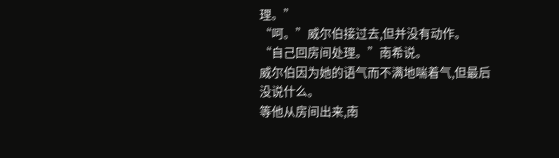理。”
“呵。”威尔伯接过去,但并没有动作。
“自己回房间处理。”南希说。
威尔伯因为她的语气而不满地喘着气,但最后没说什么。
等他从房间出来,南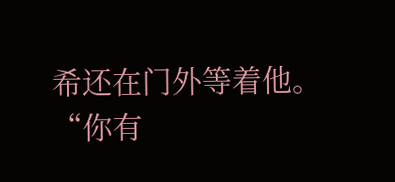希还在门外等着他。
“你有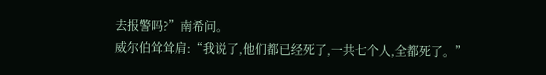去报警吗?”南希问。
威尔伯耸耸肩:“我说了,他们都已经死了,一共七个人,全都死了。”